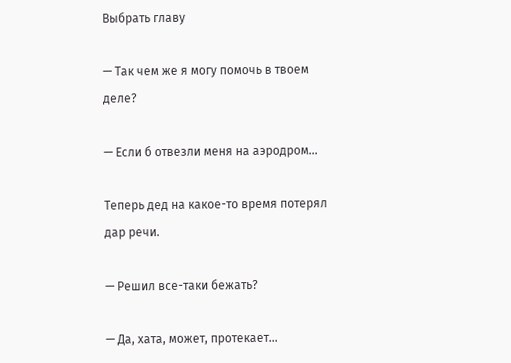Выбрать главу

— Так чем же я могу помочь в твоем деле?

— Если б отвезли меня на аэродром…

Теперь дед на какое-то время потерял дар речи.

— Решил все-таки бежать?

— Да, хата, может, протекает…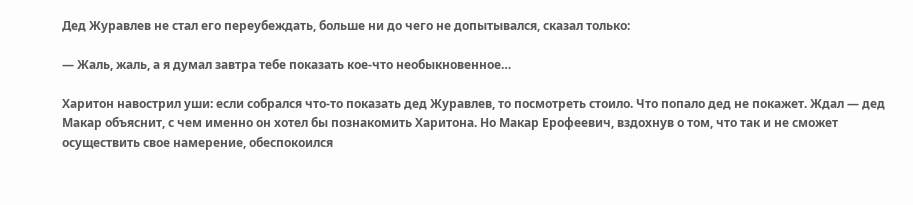Дед Журавлев не стал его переубеждать, больше ни до чего не допытывался, сказал только:

— Жаль, жаль, а я думал завтра тебе показать кое-что необыкновенное…

Харитон навострил уши: если собрался что-то показать дед Журавлев, то посмотреть стоило. Что попало дед не покажет. Ждал — дед Макар объяснит, с чем именно он хотел бы познакомить Харитона. Но Макар Ерофеевич, вздохнув о том, что так и не сможет осуществить свое намерение, обеспокоился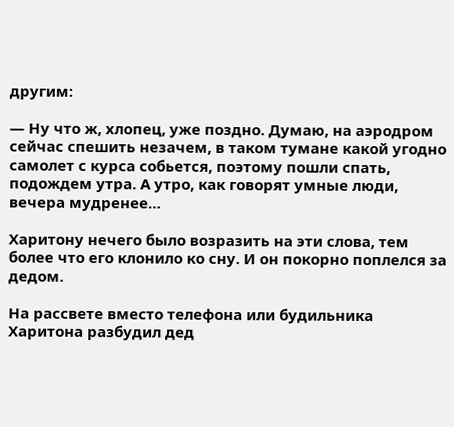другим:

— Ну что ж, хлопец, уже поздно. Думаю, на аэродром сейчас спешить незачем, в таком тумане какой угодно самолет с курса собьется, поэтому пошли спать, подождем утра. А утро, как говорят умные люди, вечера мудренее…

Харитону нечего было возразить на эти слова, тем более что его клонило ко сну. И он покорно поплелся за дедом.

На рассвете вместо телефона или будильника Харитона разбудил дед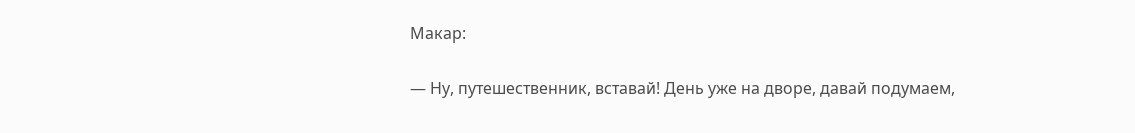Макар:

— Ну, путешественник, вставай! День уже на дворе, давай подумаем,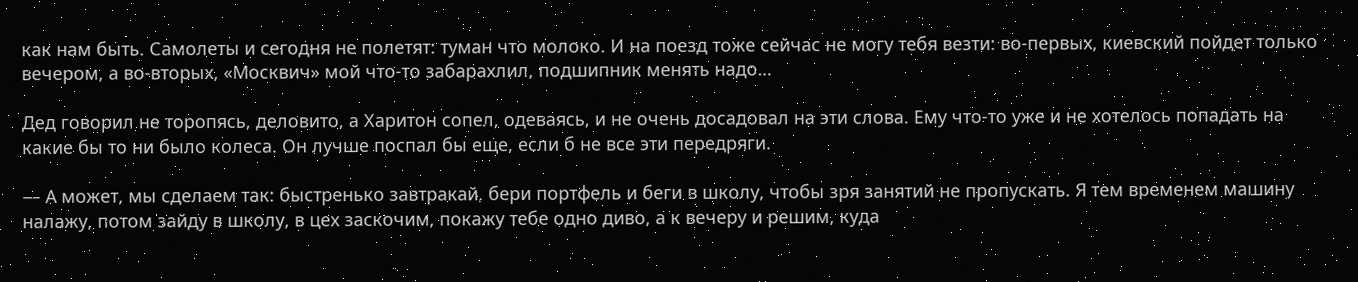как нам быть. Самолеты и сегодня не полетят: туман что молоко. И на поезд тоже сейчас не могу тебя везти: во-первых, киевский пойдет только вечером, а во-вторых, «Москвич» мой что-то забарахлил, подшипник менять надо…

Дед говорил не торопясь, деловито, а Харитон сопел, одеваясь, и не очень досадовал на эти слова. Ему что-то уже и не хотелось попадать на какие бы то ни было колеса. Он лучше поспал бы еще, если б не все эти передряги.

— А может, мы сделаем так: быстренько завтракай, бери портфель и беги в школу, чтобы зря занятий не пропускать. Я тем временем машину налажу, потом зайду в школу, в цех заскочим, покажу тебе одно диво, а к вечеру и решим, куда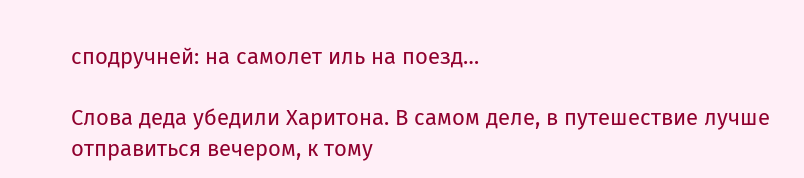сподручней: на самолет иль на поезд…

Слова деда убедили Харитона. В самом деле, в путешествие лучше отправиться вечером, к тому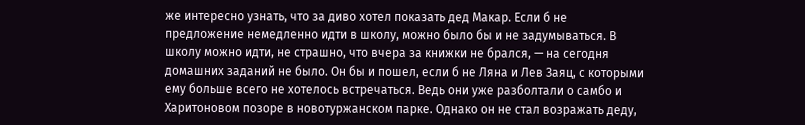же интересно узнать, что за диво хотел показать дед Макар. Если б не предложение немедленно идти в школу, можно было бы и не задумываться. В школу можно идти, не страшно, что вчера за книжки не брался, — на сегодня домашних заданий не было. Он бы и пошел, если б не Ляна и Лев Заяц, с которыми ему больше всего не хотелось встречаться. Ведь они уже разболтали о самбо и Харитоновом позоре в новотуржанском парке. Однако он не стал возражать деду,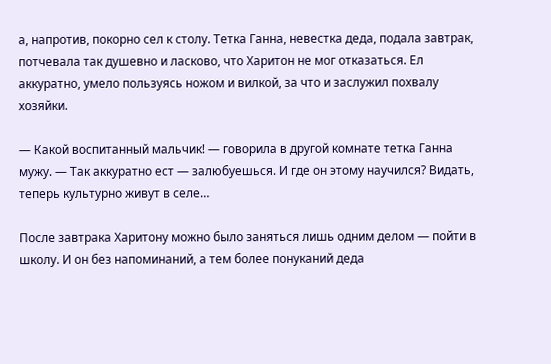а, напротив, покорно сел к столу. Тетка Ганна, невестка деда, подала завтрак, потчевала так душевно и ласково, что Харитон не мог отказаться. Ел аккуратно, умело пользуясь ножом и вилкой, за что и заслужил похвалу хозяйки.

— Какой воспитанный мальчик! — говорила в другой комнате тетка Ганна мужу. — Так аккуратно ест — залюбуешься. И где он этому научился? Видать, теперь культурно живут в селе…

После завтрака Харитону можно было заняться лишь одним делом — пойти в школу. И он без напоминаний, а тем более понуканий деда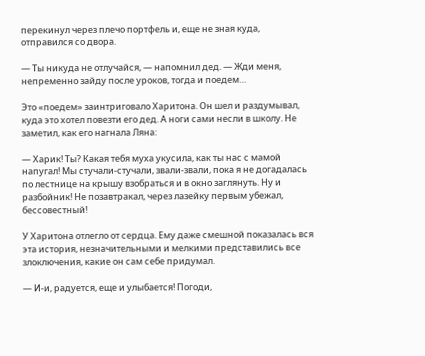перекинул через плечо портфель и, еще не зная куда, отправился со двора.

— Ты никуда не отлучайся, — напомнил дед. — Жди меня, непременно зайду после уроков, тогда и поедем…

Это «поедем» заинтриговало Харитона. Он шел и раздумывал, куда это хотел повезти его дед. А ноги сами несли в школу. Не заметил, как его нагнала Ляна:

— Харик! Ты? Какая тебя муха укусила, как ты нас с мамой напугал! Мы стучали-стучали, звали-звали, пока я не догадалась по лестнице на крышу взобраться и в окно заглянуть. Ну и разбойник! Не позавтракал, через лазейку первым убежал, бессовестный!

У Харитона отлегло от сердца. Ему даже смешной показалась вся эта история, незначительными и мелкими представились все злоключения, какие он сам себе придумал.

— И-и, радуется, еще и улыбается! Погоди,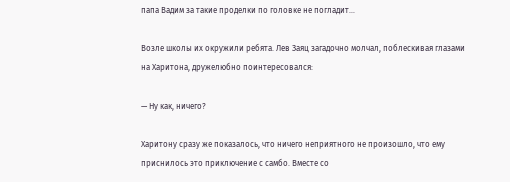папа Вадим за такие проделки по головке не погладит…

Возле школы их окружили ребята. Лев Заяц загадочно молчал, поблескивая глазами на Харитона, дружелюбно поинтересовался:

— Ну как, ничего?

Харитону сразу же показалось, что ничего неприятного не произошло, что ему приснилось это приключение с самбо. Вместе со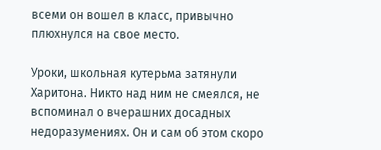всеми он вошел в класс, привычно плюхнулся на свое место.

Уроки, школьная кутерьма затянули Харитона. Никто над ним не смеялся, не вспоминал о вчерашних досадных недоразумениях. Он и сам об этом скоро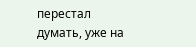перестал думать, уже на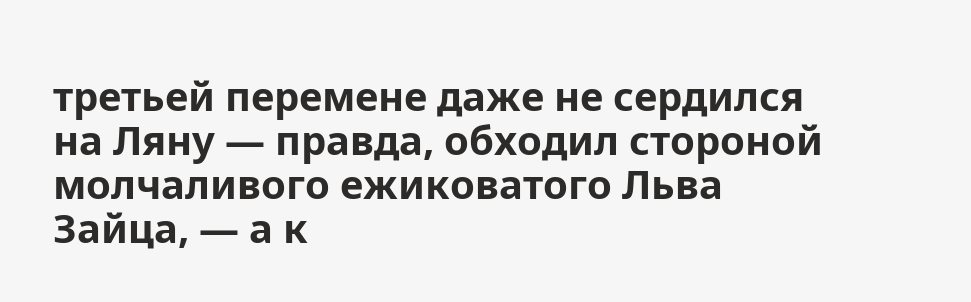третьей перемене даже не сердился на Ляну — правда, обходил стороной молчаливого ежиковатого Льва Зайца, — а к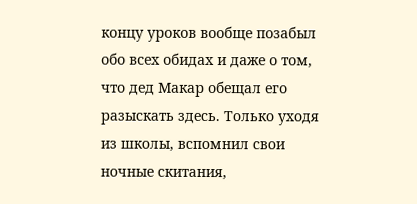концу уроков вообще позабыл обо всех обидах и даже о том, что дед Макар обещал его разыскать здесь. Только уходя из школы, вспомнил свои ночные скитания,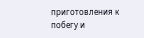приготовления к побегу и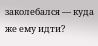заколебался — куда же ему идти?